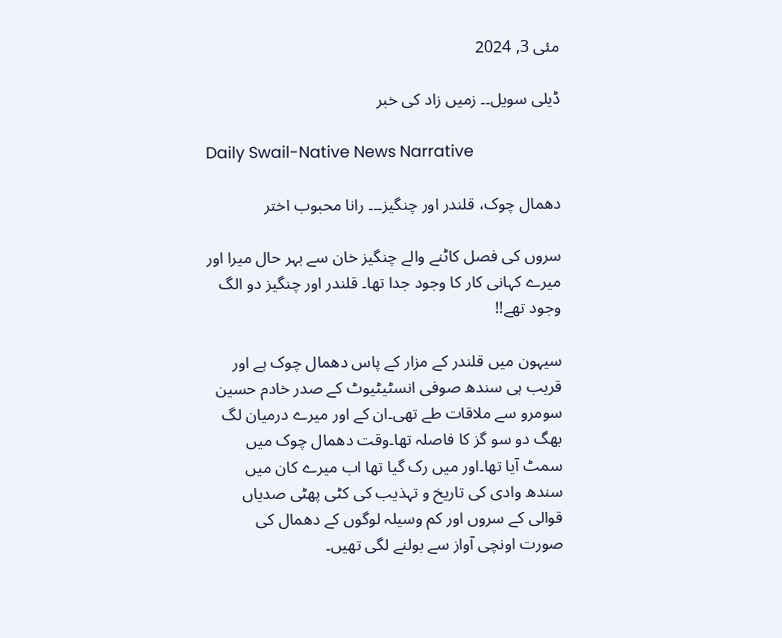مئی 3, 2024

ڈیلی سویل۔۔ زمیں زاد کی خبر

Daily Swail-Native News Narrative

دھمال چوک، قلندر اور چنگیز۔۔۔ رانا محبوب اختر

سروں کی فصل کاٹنے والے چنگیز خان سے بہر حال میرا اور میرے کہانی کار کا وجود جدا تھا۔ قلندر اور چنگیز دو الگ وجود تھے!!

سیہون میں قلندر کے مزار کے پاس دھمال چوک ہے اور قریب ہی سندھ صوفی انسٹیٹیوٹ کے صدر خادم حسین سومرو سے ملاقات طے تھی۔ان کے اور میرے درمیان لگ بھگ دو سو گز کا فاصلہ تھا۔وقت دھمال چوک میں سمٹ آیا تھا۔اور میں رک گیا تھا اب میرے کان میں سندھ وادی کی تاریخ و تہذیب کی کٹی پھٹی صدیاں قوالی کے سروں اور کم وسیلہ لوگوں کے دھمال کی صورت اونچی آواز سے بولنے لگی تھیں۔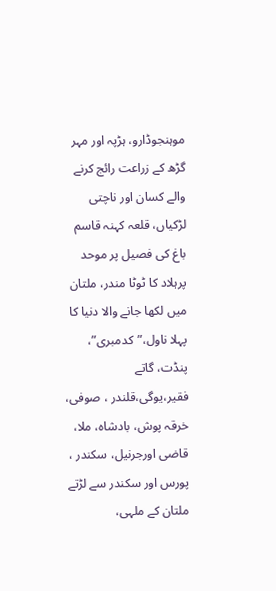موہنجوڈارو، ہڑپہ اور مہر گڑھ کے زراعت رائج کرنے والے کسان اور ناچتی لڑکیاں، قلعہ کہنہ قاسم باغ کی فصیل پر موحد پرہلاد کا ٹوٹا مندر، ملتان میں لکھا جانے والا دنیا کا پہلا ناول،”کدمبری”، پنڈت، گاتے فقیر،یوگی،قلندر ، صوفی، خرقہ پوش، بادشاہ، ملا، قاضی اورجرنیل، سکندر ، پورس اور سکندر سے لڑتے ملتان کے ملہی،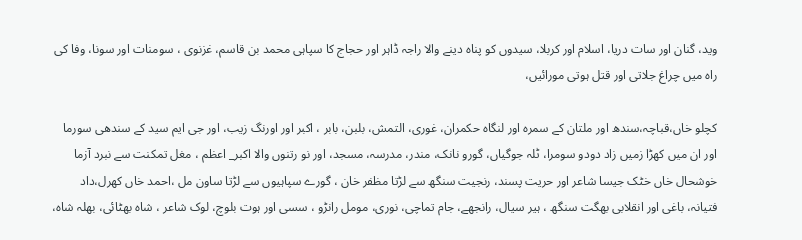وید، گنان اور سات دریا، اسلام اور کربلا، سیدوں کو پناہ دینے والا راجہ ڈاہر اور حجاج کا سپاہی محمد بن قاسم، غزنوی ، سومنات اور سونا، وفا کی راہ میں چراغ جلاتی اور قتل ہوتی مورائیں،

کچلو خاں،قباچہ،سندھ اور ملتان کے سمرہ اور لنگاہ حکمران، غوری، التمش، بلبن، بابر ، اکبر اور اورنگ زیب، اور جی ایم سید کے سندھی سورما اور ان میں کھڑا زمیں زاد دودو سومرا، ٹلہ جوگیاں، گورو نانک، مندر، مدرسہ، مسجد، اور نو رتنوں والا اکبر_ اعظم ، مغل تمکنت سے نبرد آزما خوشحال خاں خٹک جیسا شاعر اور حریت پسند، رنجیت سنگھ سے لڑتا مظفر خان ، گورے سپاہیوں سے لڑتا ساون مل ،احمد خاں کھرل،داد فتیانہ، باغی اور انقلابی بھگت سنگھ ، ہیر سیال، رانجھے، جام تماچی، نوری، مومل رانڑو ، سسی اور ہوت بلوچ، لوک شاعر ، شاہ بھٹائی، بھلہ شاہ،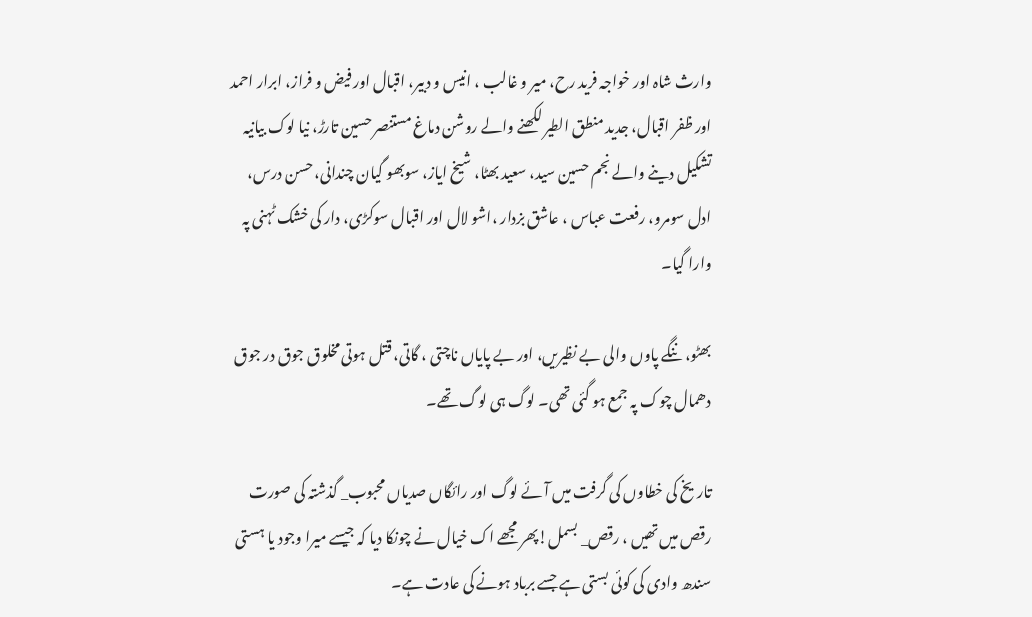وارث شاہ اور خواجہ فرید رح، میر و غالب ، انیس و دبیر، اقبال اور فیض و فراز، ابرار احمد اور ظفر اقبال، جدید منطق الطیر لکھنے والے روشن دماغ مستنصر حسین تارڑ، نیا لوک بیانیہ تشکیل دینے والے نجم حسین سید، سعید بھٹا، شیخ ایاز، سوبھو گیان چندانی، حسن درس، ادل سومرو، رفعت عباس ، عاشق بزدار ،اشو لال اور اقبال سوکڑی، دار کی خشک ٹہنی پہ وارا گیا۔

بھٹو، ننگے پاوں والی بے نظیریں، اور بے پایاں ناچتی ، گاتی، قتل ہوتی مخلوق جوق در جوق دھمال چوک پہ جمع ہو گئی تھی۔ لوگ ہی لوگ تھے۔

تاریخ کی خطاوں کی گرفت میں آئے لوگ اور رائگاں صدیاں محبوب_ گذشتہ کی صورت رقص میں تھیں ، رقص_ بسمل!پھر مجھے اک خیال نے چونکا دیا کہ جیسے میرا وجود یا ہستی سندھ وادی کی کوئی بستی ہے جسے برباد ہونے کی عادت ہے۔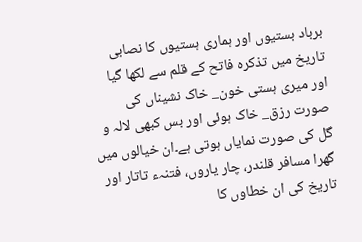برباد بستیوں اور ہماری ہستیوں کا نصابی تاریخ میں تذکرہ فاتح کے قلم سے لکھا گیا اور میری ہستی خون_ خاک نشیناں کی صورت رزق_ خاک ہوئی اور بس کبھی لالہ و گل کی صورت نمایاں ہوتی ہے۔ان خیالوں میں گھرا مسافر قلندر، چار یاروں، فتنہء تاتار اور تاریخ کی ان خطاوں کا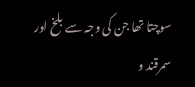سوچتا تھا جن کی وجہ سے بلخ اور سمرقند و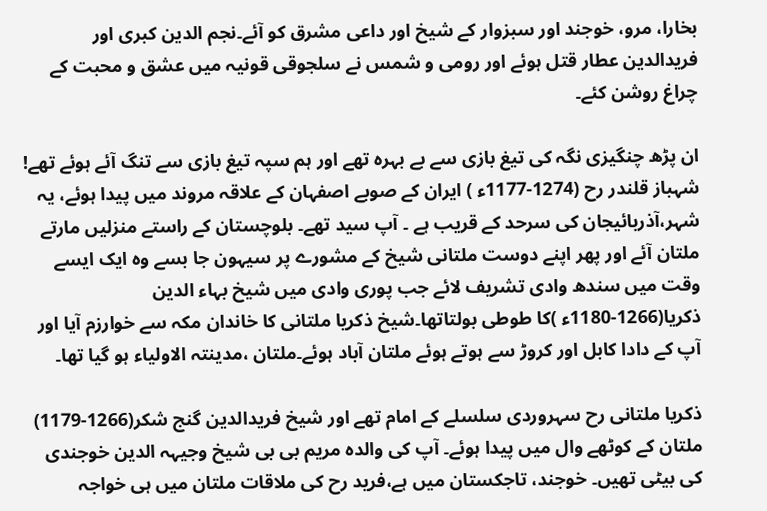بخارا، مرو، خوجند اور سبزوار کے شیخ اور داعی مشرق کو آئے۔نجم الدین کبری اور فریدالدین عطار قتل ہوئے اور رومی و شمس نے سلجوقی قونیہ میں عشق و محبت کے چراغ روشن کئے۔

ان پڑھ چنگیزی نگہ کی تیغ بازی سے بے بہرہ تھے اور ہم سپہ تیغ بازی سے تنگ آئے ہوئے تھے!
شہباز قلندر رح (1274-1177ء ) ایران کے صوبے اصفہان کے علاقہ مروند میں پیدا ہوئے، یہ شہر،آذربائیجان کی سرحد کے قریب ہے ۔ آپ سید تھے۔ بلوچستان کے راستے منزلیں مارتے ملتان آئے اور پھر اپنے دوست ملتانی شیخ کے مشورے پر سیہون جا بسے وہ ایک ایسے وقت میں سندھ وادی تشریف لائے جب پوری وادی میں شیخ بہاء الدین ذکریا(1266-1180ء )کا طوطی بولتاتھا۔شیخ ذکریا ملتانی کا خاندان مکہ سے خوارزم آیا اور آپ کے دادا کابل اور کروڑ سے ہوتے ہوئے ملتان آباد ہوئے۔ملتان ،مدینتہ الاولیاء ہو گیا تھا۔

ذکریا ملتانی رح سہروردی سلسلے کے امام تھے اور شیخ فریدالدین گنج شکر(1266-1179) ملتان کے کوٹھے وال میں پیدا ہوئے۔ آپ کی والدہ مریم بی بی شیخ وجیہہ الدین خوجندی کی بیٹی تھیں۔ خوجند، تاجکستان میں ہے،فرید رح کی ملاقات ملتان میں ہی خواجہ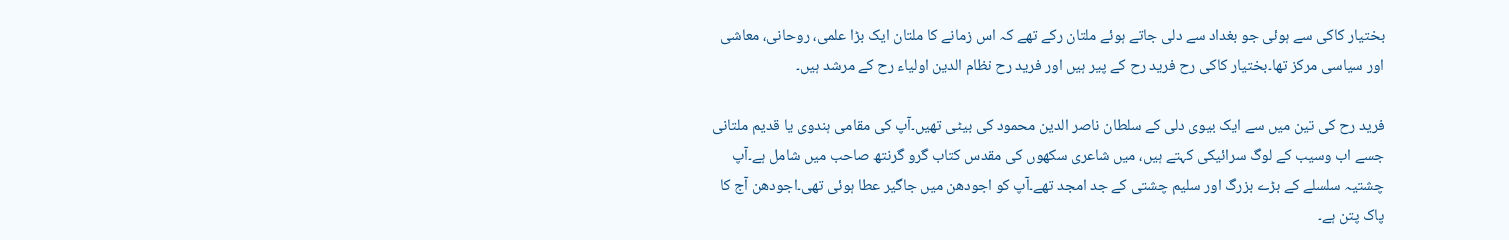بختیار کاکی سے ہوئی جو بغداد سے دلی جاتے ہوئے ملتان رکے تھے کہ اس زمانے کا ملتان ایک بڑا علمی، روحانی، معاشی اور سیاسی مرکز تھا۔بختیار کاکی رح فرید رح کے پیر ہیں اور فرید رح نظام الدین اولیاء رح کے مرشد ہیں۔

فرید رح کی تین میں سے ایک بیوی دلی کے سلطان ناصر الدین محمود کی بیٹی تھیں۔آپ کی مقامی ہندوی یا قدیم ملتانی جسے اب وسیب کے لوگ سرائیکی کہتے ہیں، میں شاعری سکھوں کی مقدس کتاب گرو گرنتھ صاحب میں شامل ہے۔آپ چشتیہ سلسلے کے بڑے بزرگ اور سلیم چشتی کے جد امجد تھے۔آپ کو اجودھن میں جاگیر عطا ہوئی تھی۔اجودھن آج کا پاک پتن ہے۔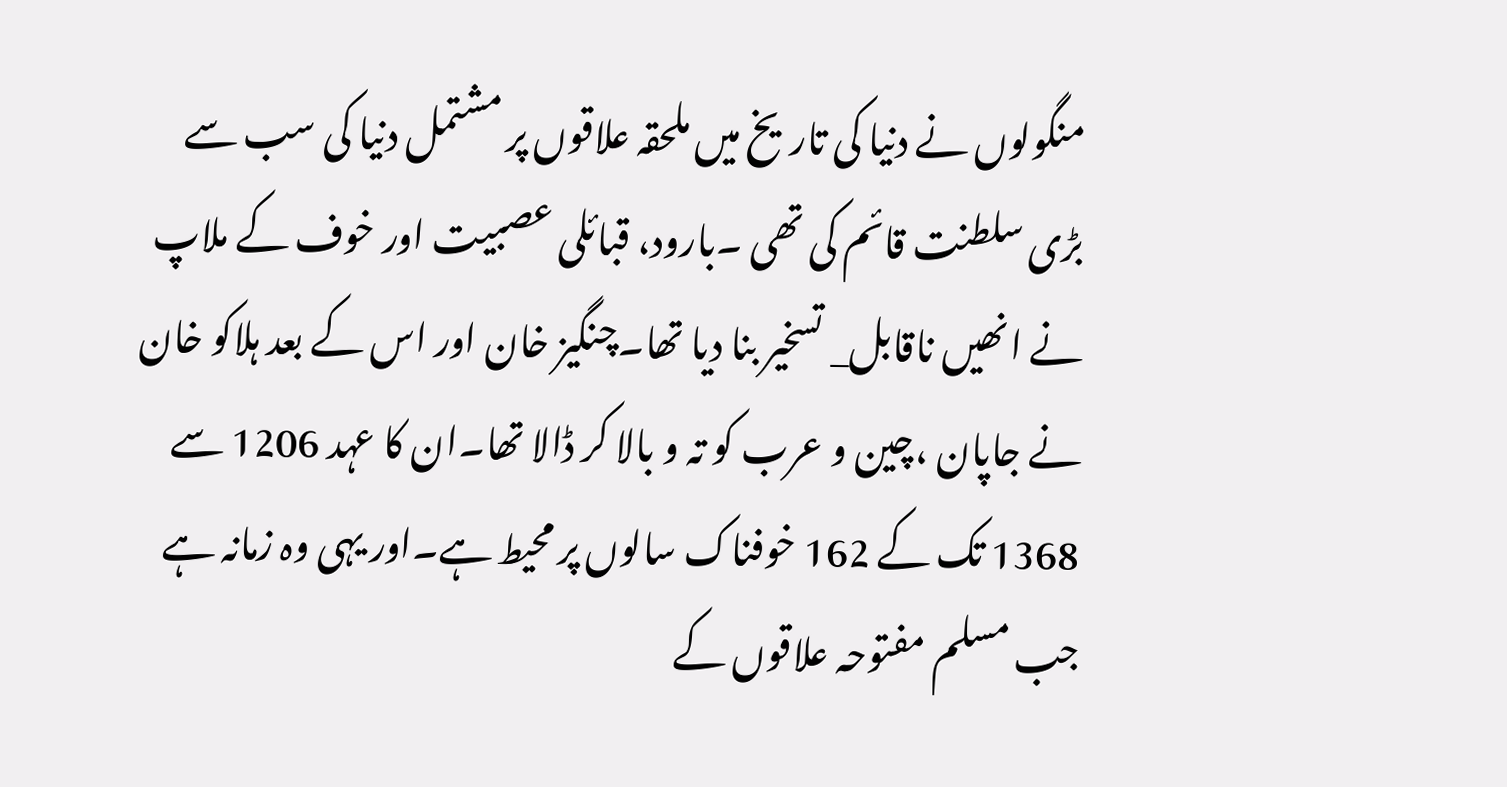منگولوں نے دنیا کی تاریخ میں ملحقہ علاقوں پر مشتمل دنیا کی سب سے بڑی سلطنت قائم کی تھی ۔بارود، قبائلی عصبیت اور خوف کے ملاپ نے انھیں ناقابل_ تسخیر بنا دیا تھا۔چنگیز خان اور اس کے بعد ہلاکو خان نے جاپان ،چین و عرب کو تہ و بالا کر ڈالا تھا۔ان کا عہد 1206 سے 1368 تک کے 162 خوفناک سالوں پر محیط ہے۔اور یہی وہ زمانہ ہے جب مسلم مفتوحہ علاقوں کے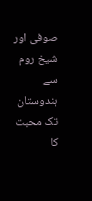صوفی اور شیخ روم سے ہندوستان تک محبت کا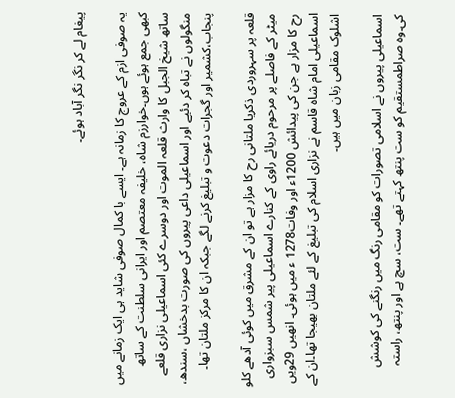پیغام لے کر نگر نگر آباد ہوئے۔

یہ صوفی ازم کے عروج کا زمانہ ہے۔ ایسے با کمال صوفی شاید ہی ایک زمانے میں کبھی جمع ہوئے ہوں۔خوارزم شاہ، خلیفہ معتصم اور ایرانی سلطنت کے ساتھ ساتھ شیخ الجبل کا وارث قلعہ الموت اور دوسرے کئی اسماعیلی نزاری قلعے منگولوں نے تباہ کر دئیے اور اسماعیلی داعی پیروں کی صورت بدخشاں ،سندھ، پنجاب،کشمیر اور گجرات دعوت و تبلیغ کرنے لگے جبکہ ان کا مرکز ملتان تھا۔

قلعہ پر سہروردی ذکریا ملتانی رح کا مزار ہے تو ان کے مشرق میں کوئی آدھے کلو میٹر کے فاصلے پر مرحوم دریائے راوی کے کنارے اسماعیلی پیر شمس سبزواری رح کا مزار ہے جن کی پیدائش 1200ء اور وفات1278 ء میں ہوئی۔ انھیں 29ویں اسماعیلی امام شاہ قاسم نے نزاری اسلام کی تبلیغ کے لئے ملتان بھیجا تھا۔ان کے اشلوک مقامی زبان میں ہیں۔

اسماعیلی پیروں نے اسلامی تصورات کو مقامی رنگ میں رنگنے کی کوشش کی۔وہ صراطمستقیم کو ست پنتھ کہتے تھے۔ ست، سچ ہے اور پنتھ، راستہ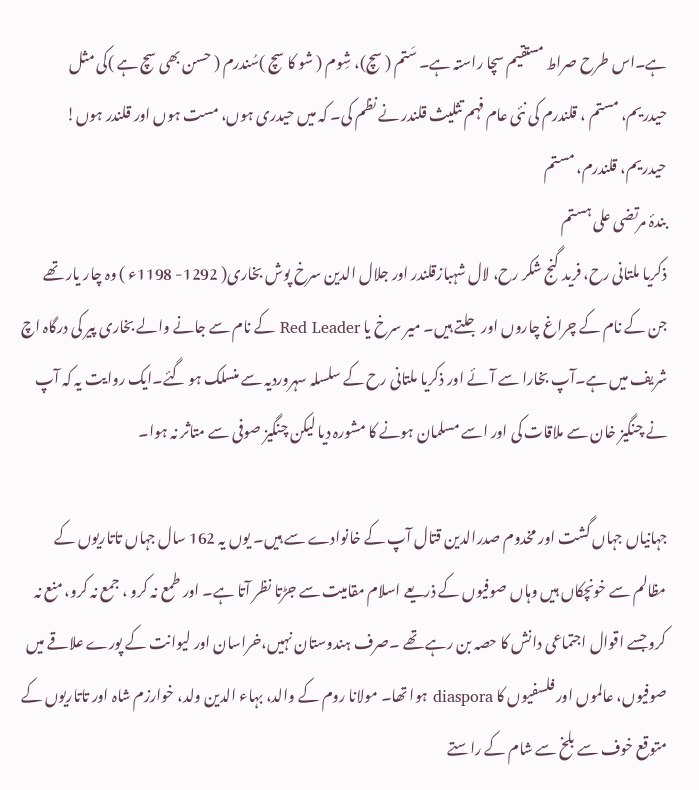ہے۔اس طرح صراط مستقیم سچا راستہ ہے۔ سَتم ( سچ)، شِوم ( شو کا سچ )سُندرم ( حسن بھی سچ ہے )کی مثل حیدریم، مستم ، قلندرم کی نئی عام فہم تثلیث قلندر نے نظم کی۔ کہ میں حیدری ہوں، مست ہوں اور قلندر ہوں!
حیدریم، قلندرم، مستم
بندۂ مرتضی علی ہستم
ذکریا ملتانی رح، فرید گنج شکر رح، لال شہبازقلندر اور جلال الدین سرخ پوش بخاری( 1292- 1198ء ) وہ چار یار تھے جن کے نام کے چراغ چاروں اور جلتے ہیں۔ میر سرخ یا Red Leader کے نام سے جانے والے بخاری پیر کی درگاہ اچ شریف میں ہے۔آپ بخارا سے آئے اور ذکریا ملتانی رح کے سلسلہ سہروردیہ سے منسلک ہو گئے۔ایک روایت یہ کہ آپ نے چنگیز خان سے ملاقات کی اور اسے مسلمان ہونے کا مشورہ دیا لیکن چنگیز صوفی سے متاثر نہ ہوا۔

جہانیاں جہاں گشت اور مخدوم صدرالدین قتال آپ کے خانوادے سے ہیں۔ یوں یہ 162 سال جہاں تاتاریوں کے مظالم سے خونچکاں ہیں وہاں صوفیوں کے ذریعے اسلام مقامیت سے جڑتا نظر آتا ہے۔ اور طمع نہ کرو ، جمع نہ کرو، منع نہ کرو جسے اقوال اجتماعی دانش کا حصہ بن رہے تھے ۔صرف ہندوستان نہیں،خراسان اور لیوانت کے پورے علاقے میں صوفیوں، عالموں اور فلسفیوں کا diaspora ہوا تھا۔ مولانا روم کے والد، بہاء الدین ولد، خوارزم شاہ اور تاتاریوں کے متوقع خوف سے بلخ سے شام کے راستے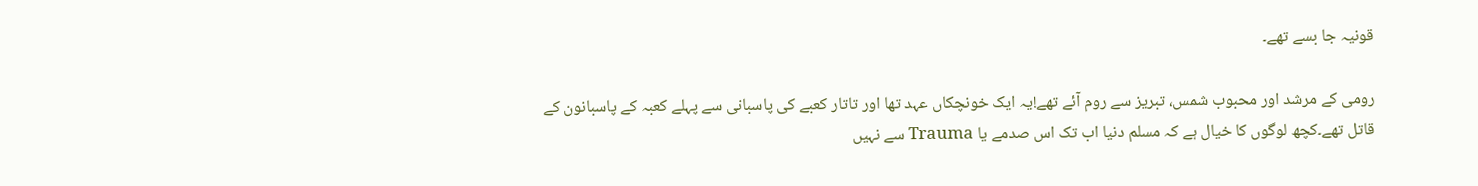قونیہ جا بسے تھے۔

رومی کے مرشد اور محبوب شمس، تبریز سے روم آئے تھے!یہ ایک خونچکاں عہد تھا اور تاتار کعبے کی پاسبانی سے پہلے کعبہ کے پاسبانون کے قاتل تھے۔کچھ لوگوں کا خیال ہے کہ مسلم دنیا اب تک اس صدمے یا Trauma سے نہیں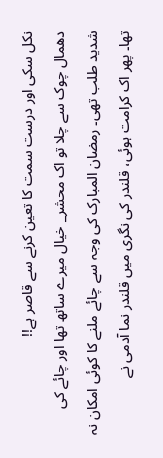نکل سکی اور درست سمت کا تعین کرنے سے قاصر ہے!!
دھمال چوک سے چلا تو اک محشر_ خیال میرے ساتھ تھا اور چائے کی شدید طلب تھی۔ رمضان المبارک کی وجہ سے چائے ملنے کا کوئی امکان نہ تھا۔ پھر اک کرامت ہوئی، قلندر کی نگری میں قلندر نما آدمی نے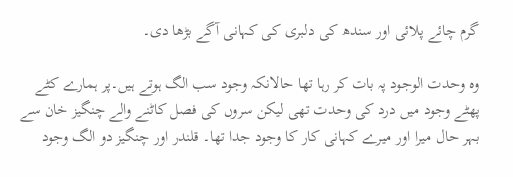گرم چائے پلائی اور سندھ کی دلبری کی کہانی آگے بڑھا دی۔

وہ وحدت الوجود پہ بات کر رہا تھا حالانکہ وجود سب الگ ہوتے ہیں۔پر ہمارے کٹے پھٹے وجود میں درد کی وحدت تھی لیکن سروں کی فصل کاٹنے والے چنگیز خان سے بہر حال میرا اور میرے کہانی کار کا وجود جدا تھا۔ قلندر اور چنگیز دو الگ وجود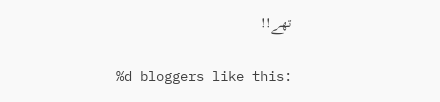تھے!!

%d bloggers like this: